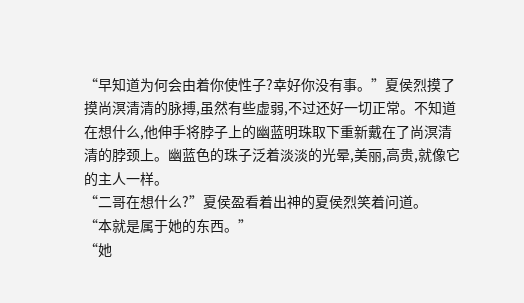“早知道为何会由着你使性子?幸好你没有事。”夏侯烈摸了摸尚溟清清的脉搏,虽然有些虚弱,不过还好一切正常。不知道在想什么,他伸手将脖子上的幽蓝明珠取下重新戴在了尚溟清清的脖颈上。幽蓝色的珠子泛着淡淡的光晕,美丽,高贵,就像它的主人一样。
“二哥在想什么?”夏侯盈看着出神的夏侯烈笑着问道。
“本就是属于她的东西。”
“她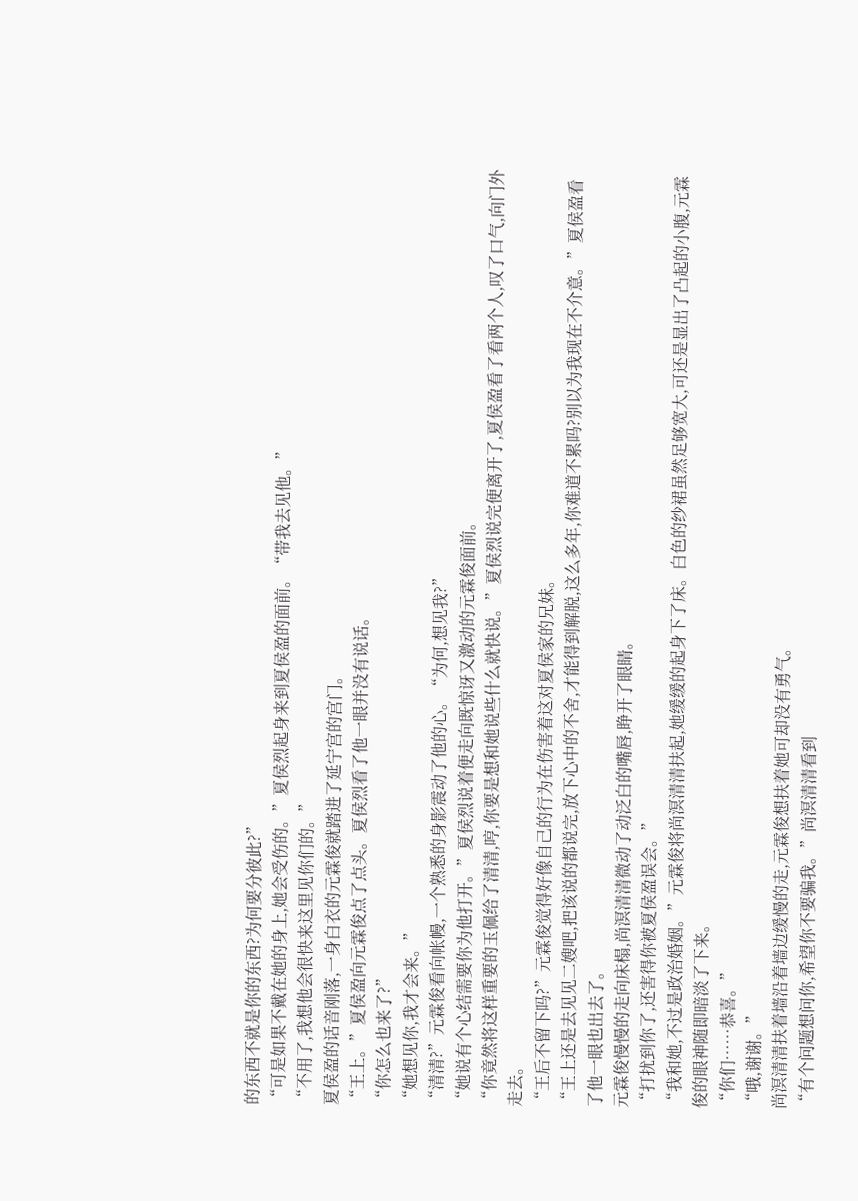的东西不就是你的东西?为何要分彼此?”
“可是如果不戴在她的身上,她会受伤的。”夏侯烈起身来到夏侯盈的面前。“带我去见他。”
“不用了,我想他会很快来这里见你们的。”
夏侯盈的话音刚落,一身白衣的元霖俊就踏进了延宁宫的宫门。
“王上。”夏侯盈向元霖俊点了点头。夏侯烈看了他一眼并没有说话。
“你怎么也来了?”
“她想见你,我才会来。”
“清清?”元霖俊看向帐幔,一个熟悉的身影震动了他的心。“为何,想见我?”
“她说有个心结需要你为他打开。”夏侯烈说着便走向既惊讶又激动的元霖俊面前。
“你竟然将这样重要的玉佩给了清清,哼,你要是想和她说些什么就快说。”夏侯烈说完便离开了,夏侯盈看了看两个人,叹了口气,向门外走去。
“王后不留下吗?”元霖俊觉得好像自己的行为在伤害着这对夏侯家的兄妹。
“王上还是去见见二嫂吧,把该说的都说完,放下心中的不舍,才能得到解脱,这么多年,你难道不累吗?别以为我现在不介意。”夏侯盈看了他一眼也出去了。
元霖俊慢慢的走向床榻,尚溟清清微动了动泛白的嘴唇,睁开了眼睛。
“打扰到你了,还害得你被夏侯盈误会。”
“我和她,不过是政治婚姻。”元霖俊将尚溟清清扶起,她缓缓的起身下了床。白色的纱裙虽然足够宽大,可还是显出了凸起的小腹,元霖俊的眼神随即暗淡了下来。
“你们……恭喜。”
“哦,谢谢。”
尚溟清清扶着墙沿着墙边缓慢的走,元霖俊想扶着她可却没有勇气。
“有个问题想问你,希望你不要骗我。”尚溟清清看到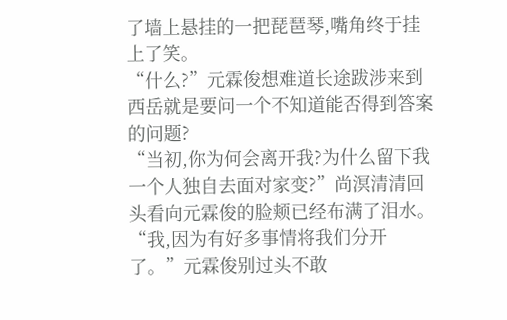了墙上悬挂的一把琵琶琴,嘴角终于挂上了笑。
“什么?”元霖俊想难道长途跋涉来到西岳就是要问一个不知道能否得到答案的问题?
“当初,你为何会离开我?为什么留下我一个人独自去面对家变?”尚溟清清回头看向元霖俊的脸颊已经布满了泪水。
“我,因为有好多事情将我们分开了。”元霖俊别过头不敢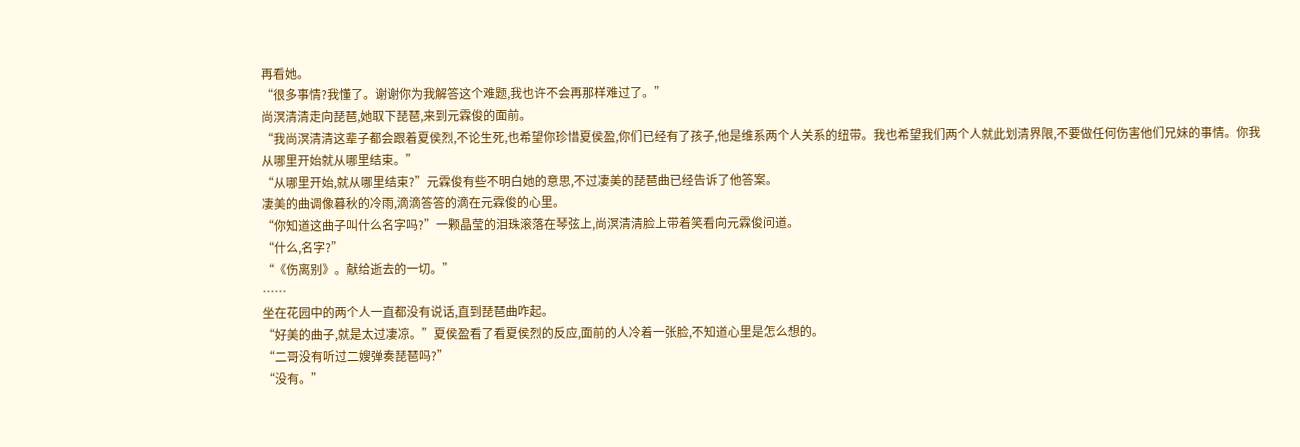再看她。
“很多事情?我懂了。谢谢你为我解答这个难题,我也许不会再那样难过了。”
尚溟清清走向琵琶,她取下琵琶,来到元霖俊的面前。
“我尚溟清清这辈子都会跟着夏侯烈,不论生死,也希望你珍惜夏侯盈,你们已经有了孩子,他是维系两个人关系的纽带。我也希望我们两个人就此划清界限,不要做任何伤害他们兄妹的事情。你我从哪里开始就从哪里结束。”
“从哪里开始,就从哪里结束?”元霖俊有些不明白她的意思,不过凄美的琵琶曲已经告诉了他答案。
凄美的曲调像暮秋的冷雨,滴滴答答的滴在元霖俊的心里。
“你知道这曲子叫什么名字吗?”一颗晶莹的泪珠滚落在琴弦上,尚溟清清脸上带着笑看向元霖俊问道。
“什么,名字?”
“《伤离别》。献给逝去的一切。”
……
坐在花园中的两个人一直都没有说话,直到琵琶曲咋起。
“好美的曲子,就是太过凄凉。”夏侯盈看了看夏侯烈的反应,面前的人冷着一张脸,不知道心里是怎么想的。
“二哥没有听过二嫂弹奏琵琶吗?”
“没有。”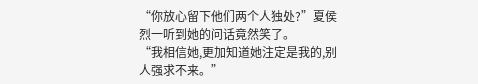“你放心留下他们两个人独处?”夏侯烈一听到她的问话竟然笑了。
“我相信她,更加知道她注定是我的,别人强求不来。”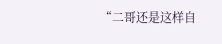“二哥还是这样自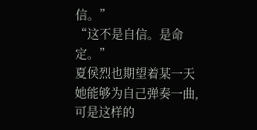信。”
“这不是自信。是命定。”
夏侯烈也期望着某一天她能够为自己弹奏一曲,可是这样的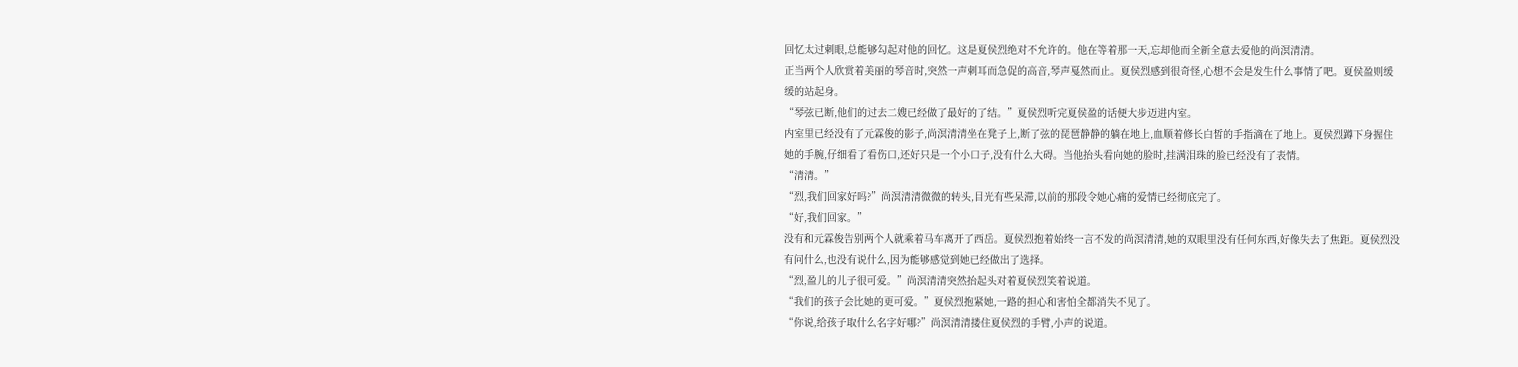回忆太过刺眼,总能够勾起对他的回忆。这是夏侯烈绝对不允许的。他在等着那一天,忘却他而全新全意去爱他的尚溟清清。
正当两个人欣赏着美丽的琴音时,突然一声刺耳而急促的高音,琴声戛然而止。夏侯烈感到很奇怪,心想不会是发生什么事情了吧。夏侯盈则缓缓的站起身。
“琴弦已断,他们的过去二嫂已经做了最好的了结。”夏侯烈听完夏侯盈的话便大步迈进内室。
内室里已经没有了元霖俊的影子,尚溟清清坐在凳子上,断了弦的琵琶静静的躺在地上,血顺着修长白皙的手指滴在了地上。夏侯烈蹲下身握住她的手腕,仔细看了看伤口,还好只是一个小口子,没有什么大碍。当他抬头看向她的脸时,挂满泪珠的脸已经没有了表情。
“清清。”
“烈,我们回家好吗?”尚溟清清微微的转头,目光有些呆滞,以前的那段令她心痛的爱情已经彻底完了。
“好,我们回家。”
没有和元霖俊告别两个人就乘着马车离开了西岳。夏侯烈抱着始终一言不发的尚溟清清,她的双眼里没有任何东西,好像失去了焦距。夏侯烈没有问什么,也没有说什么,因为能够感觉到她已经做出了选择。
“烈,盈儿的儿子很可爱。”尚溟清清突然抬起头对着夏侯烈笑着说道。
“我们的孩子会比她的更可爱。”夏侯烈抱紧她,一路的担心和害怕全都消失不见了。
“你说,给孩子取什么名字好哪?”尚溟清清搂住夏侯烈的手臂,小声的说道。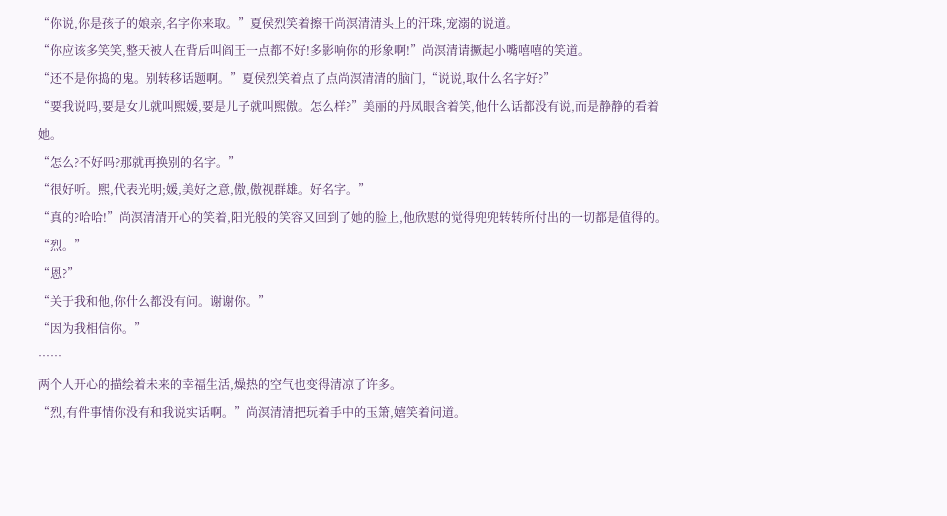“你说,你是孩子的娘亲,名字你来取。”夏侯烈笑着擦干尚溟清清头上的汗珠,宠溺的说道。
“你应该多笑笑,整天被人在背后叫阎王一点都不好!多影响你的形象啊!”尚溟清请撅起小嘴嘻嘻的笑道。
“还不是你捣的鬼。别转移话题啊。”夏侯烈笑着点了点尚溟清清的脑门,“说说,取什么名字好?”
“要我说吗,要是女儿就叫熙媛,要是儿子就叫熙傲。怎么样?”美丽的丹凤眼含着笑,他什么话都没有说,而是静静的看着她。
“怎么?不好吗?那就再换别的名字。”
“很好听。熙,代表光明;媛,美好之意,傲,傲视群雄。好名字。”
“真的?哈哈!”尚溟清清开心的笑着,阳光般的笑容又回到了她的脸上,他欣慰的觉得兜兜转转所付出的一切都是值得的。
“烈。”
“恩?”
“关于我和他,你什么都没有问。谢谢你。”
“因为我相信你。”
……
两个人开心的描绘着未来的幸福生活,燥热的空气也变得清凉了许多。
“烈,有件事情你没有和我说实话啊。”尚溟清清把玩着手中的玉箫,嬉笑着问道。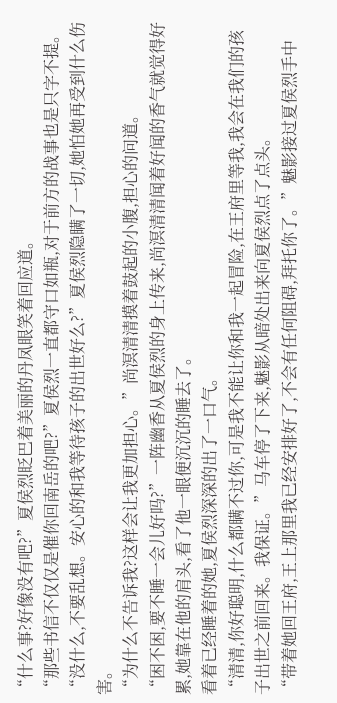“什么事?好像没有吧?”夏侯烈眨巴着美丽的丹凤眼笑着回应道。
“那些书信不仅仅是催你回南岳的吧?”夏侯烈一直都守口如瓶,对于前方的战事也是只字不提。
“没什么,不要乱想。安心的和我等待孩子的出世好么?”夏侯烈隐瞒了一切,她怕她再受到什么伤害。
“为什么不告诉我?这样会让我更加担心。”尚溟清清摸着鼓起的小腹,担心的问道。
“困不困,要不睡一会儿好吗?”一阵幽香从夏侯烈的身上传来,尚溟清清闻着好闻的香气就觉得好累,她靠在他的肩头,看了他一眼便沉沉的睡去了。
看着已经睡着的她,夏侯烈深深的出了一口气。
“清清,你好聪明,什么都瞒不过你,可是我不能让你和我一起冒险,在王府里等我,我会在我们的孩子出世之前回来。我保证。”马车停了下来,魅影从暗处出来向夏侯烈点了点头。
“带着她回王府,王上那里我已经安排好了,不会有任何阻碍,拜托你了。”魅影接过夏侯烈手中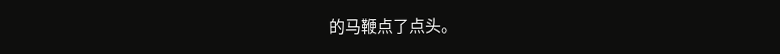的马鞭点了点头。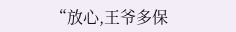“放心,王爷多保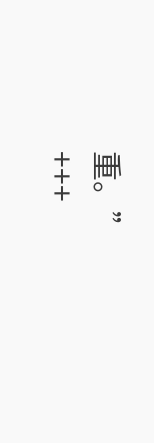重。”
+++